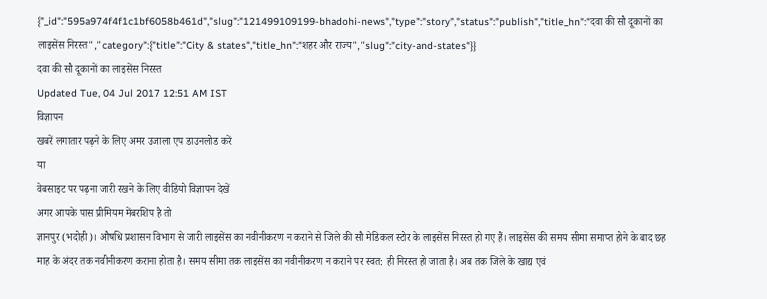{"_id":"595a974f4f1c1bf6058b461d","slug":"121499109199-bhadohi-news","type":"story","status":"publish","title_hn":"दवा की सौ दूकानों का लाइसेंस निरस्त","category":{"title":"City & states","title_hn":"शहर और राज्य","slug":"city-and-states"}}
दवा की सौ दूकानों का लाइसेंस निरस्त
Updated Tue, 04 Jul 2017 12:51 AM IST
विज्ञापन
खबरें लगातार पढ़ने के लिए अमर उजाला एप डाउनलोड करें
या
वेबसाइट पर पढ़ना जारी रखने के लिए वीडियो विज्ञापन देखें
अगर आपके पास प्रीमियम मेंबरशिप है तो
ज्ञानपुर (भदोही)। औषधि प्रशासन विभाग से जारी लाइसेंस का नवीनीकरण न कराने से जिले की सौ मेडिकल स्टोर के लाइसेंस निरस्त हो गए हैं। लाइसेंस की समय सीमा समाप्त होने के बाद छह माह के अंदर तक नवीनीकरण कराना होता है। समय सीमा तक लाइसेंस का नवीनीकरण न कराने पर स्वत: ही निरस्त हो जाता है। अब तक जिले के खाद्य एवं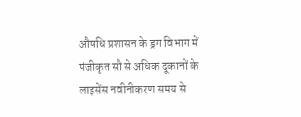औषधि प्रशासन के ड्रग विभाग में पंजीकृत सौ से अधिक दूकानों के लाइसेंस नवीनीकरण समय से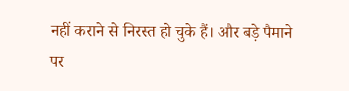नहीं कराने से निरस्त हो चुके हैं। और बड़े पैमाने पर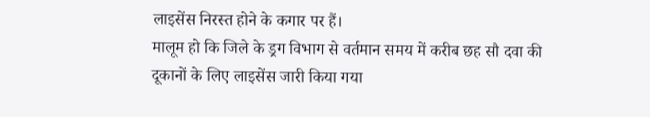लाइसेंस निरस्त होने के कगार पर हैं।
मालूम हो कि जिले के ड्रग विभाग से वर्तमान समय में करीब छह सौ दवा की दूकानों के लिए लाइसेंस जारी किया गया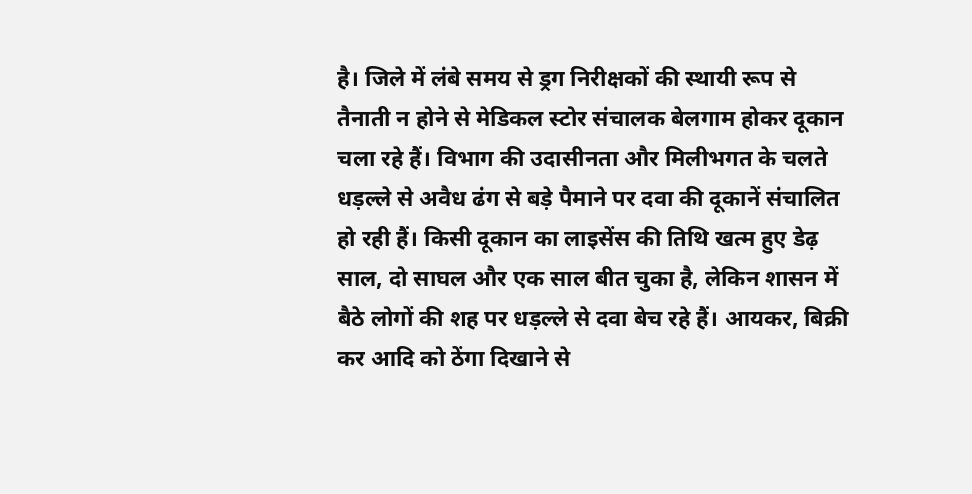है। जिले में लंबे समय से ड्रग निरीक्षकों की स्थायी रूप से तैनाती न होने से मेडिकल स्टोर संचालक बेलगाम होकर दूकान चला रहे हैं। विभाग की उदासीनता और मिलीभगत के चलते धड़ल्ले से अवैध ढंग से बड़े पैमाने पर दवा की दूकानें संचालित हो रही हैं। किसी दूकान का लाइसेंस की तिथि खत्म हुए डेढ़ साल, दो साघल और एक साल बीत चुका है, लेकिन शासन में बैठे लोगों की शह पर धड़ल्ले से दवा बेच रहे हैं। आयकर, बिक्री कर आदि को ठेंगा दिखाने से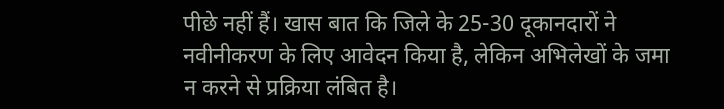पीछे नहीं हैं। खास बात कि जिले के 25-30 दूकानदारों ने नवीनीकरण के लिए आवेदन किया है, लेकिन अभिलेखों के जमा न करने से प्रक्रिया लंबित है।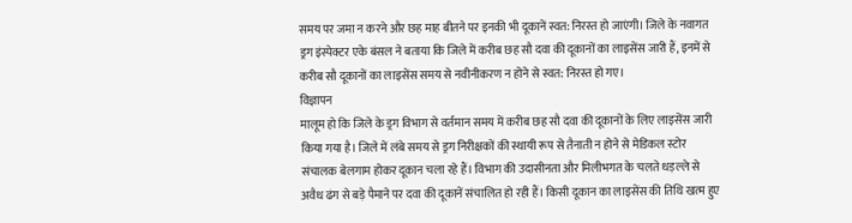समय पर जमा न करने और छह माह बीतने पर इनकी भी दूकानें स्वत: निरस्त हो जाएंगी। जिले के नवागत ड्रग इंस्पेक्टर एके बंसल ने बताया कि जिले में करीब छह सौ दवा की दूकानों का लाइसेंस जारी हैं, इनमें से करीब सौ दूकानों का लाइसेंस समय से नवीनीकरण न होने से स्वत: निरस्त हो गए।
विज्ञापन
मालूम हो कि जिले के ड्रग विभाग से वर्तमान समय में करीब छह सौ दवा की दूकानों के लिए लाइसेंस जारी किया गया है। जिले में लंबे समय से ड्रग निरीक्षकों की स्थायी रूप से तैनाती न होने से मेडिकल स्टोर संचालक बेलगाम होकर दूकान चला रहे हैं। विभाग की उदासीनता और मिलीभगत के चलते धड़ल्ले से अवैध ढंग से बड़े पैमाने पर दवा की दूकानें संचालित हो रही हैं। किसी दूकान का लाइसेंस की तिथि खत्म हुए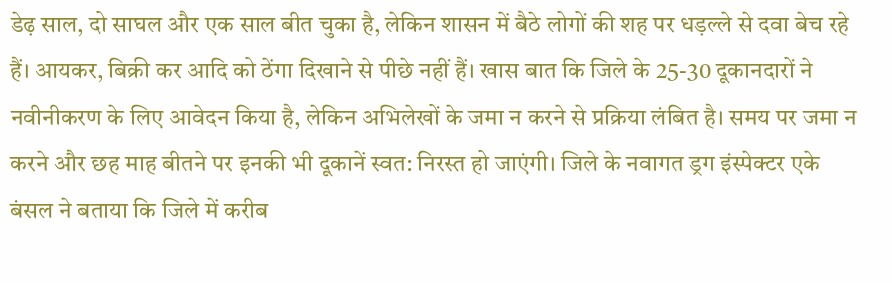डेढ़ साल, दो साघल और एक साल बीत चुका है, लेकिन शासन में बैठे लोगों की शह पर धड़ल्ले से दवा बेच रहे हैं। आयकर, बिक्री कर आदि को ठेंगा दिखाने से पीछे नहीं हैं। खास बात कि जिले के 25-30 दूकानदारों ने नवीनीकरण के लिए आवेदन किया है, लेकिन अभिलेखों के जमा न करने से प्रक्रिया लंबित है। समय पर जमा न करने और छह माह बीतने पर इनकी भी दूकानें स्वत: निरस्त हो जाएंगी। जिले के नवागत ड्रग इंस्पेक्टर एके बंसल ने बताया कि जिले में करीब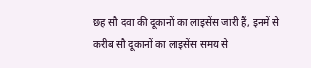छह सौ दवा की दूकानों का लाइसेंस जारी हैं, इनमें से करीब सौ दूकानों का लाइसेंस समय से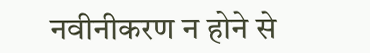नवीनीकरण न होने से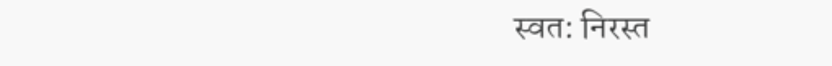स्वत: निरस्त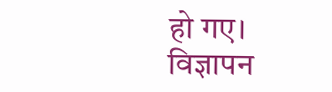हो गए।
विज्ञापन